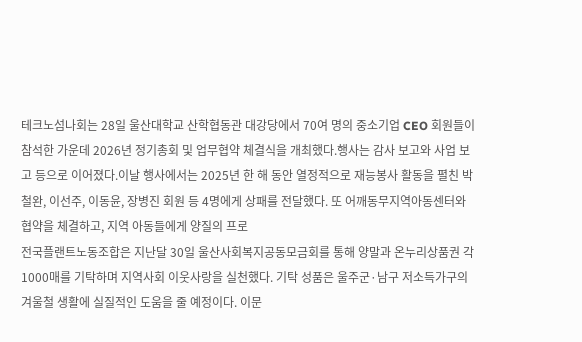테크노섬나회는 28일 울산대학교 산학협동관 대강당에서 70여 명의 중소기업 CEO 회원들이 참석한 가운데 2026년 정기총회 및 업무협약 체결식을 개최했다.행사는 감사 보고와 사업 보고 등으로 이어졌다.이날 행사에서는 2025년 한 해 동안 열정적으로 재능봉사 활동을 펼친 박철완, 이선주, 이동윤, 장병진 회원 등 4명에게 상패를 전달했다. 또 어깨동무지역아동센터와 협약을 체결하고, 지역 아동들에게 양질의 프로
전국플랜트노동조합은 지난달 30일 울산사회복지공동모금회를 통해 양말과 온누리상품권 각 1000매를 기탁하며 지역사회 이웃사랑을 실천했다. 기탁 성품은 울주군·남구 저소득가구의 겨울철 생활에 실질적인 도움을 줄 예정이다. 이문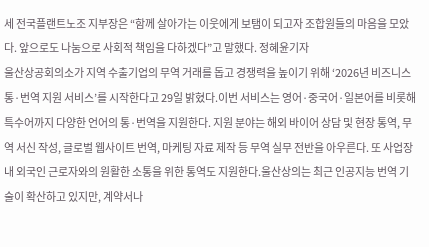세 전국플랜트노조 지부장은 “함께 살아가는 이웃에게 보탬이 되고자 조합원들의 마음을 모았다. 앞으로도 나눔으로 사회적 책임을 다하겠다”고 말했다. 정혜윤기자
울산상공회의소가 지역 수출기업의 무역 거래를 돕고 경쟁력을 높이기 위해 ‘2026년 비즈니스 통·번역 지원 서비스’를 시작한다고 29일 밝혔다.이번 서비스는 영어·중국어·일본어를 비롯해 특수어까지 다양한 언어의 통·번역을 지원한다. 지원 분야는 해외 바이어 상담 및 현장 통역, 무역 서신 작성, 글로벌 웹사이트 번역, 마케팅 자료 제작 등 무역 실무 전반을 아우른다. 또 사업장 내 외국인 근로자와의 원활한 소통을 위한 통역도 지원한다.울산상의는 최근 인공지능 번역 기술이 확산하고 있지만, 계약서나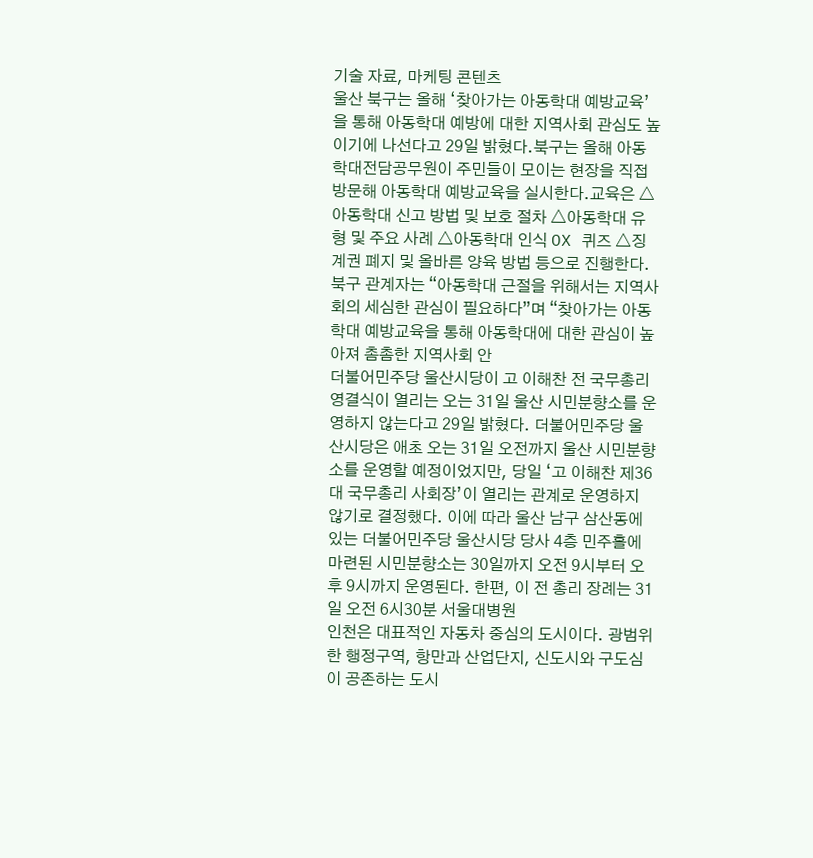기술 자료, 마케팅 콘텐츠
울산 북구는 올해 ‘찾아가는 아동학대 예방교육’을 통해 아동학대 예방에 대한 지역사회 관심도 높이기에 나선다고 29일 밝혔다.북구는 올해 아동학대전담공무원이 주민들이 모이는 현장을 직접 방문해 아동학대 예방교육을 실시한다.교육은 △아동학대 신고 방법 및 보호 절차 △아동학대 유형 및 주요 사례 △아동학대 인식 OX 퀴즈 △징계권 폐지 및 올바른 양육 방법 등으로 진행한다.북구 관계자는 “아동학대 근절을 위해서는 지역사회의 세심한 관심이 필요하다”며 “찾아가는 아동학대 예방교육을 통해 아동학대에 대한 관심이 높아져 촘촘한 지역사회 안
더불어민주당 울산시당이 고 이해찬 전 국무총리 영결식이 열리는 오는 31일 울산 시민분향소를 운영하지 않는다고 29일 밝혔다. 더불어민주당 울산시당은 애초 오는 31일 오전까지 울산 시민분향소를 운영할 예정이었지만, 당일 ‘고 이해찬 제36대 국무총리 사회장’이 열리는 관계로 운영하지 않기로 결정했다. 이에 따라 울산 남구 삼산동에 있는 더불어민주당 울산시당 당사 4층 민주홀에 마련된 시민분향소는 30일까지 오전 9시부터 오후 9시까지 운영된다. 한편, 이 전 총리 장례는 31일 오전 6시30분 서울대병원
인천은 대표적인 자동차 중심의 도시이다. 광범위한 행정구역, 항만과 산업단지, 신도시와 구도심이 공존하는 도시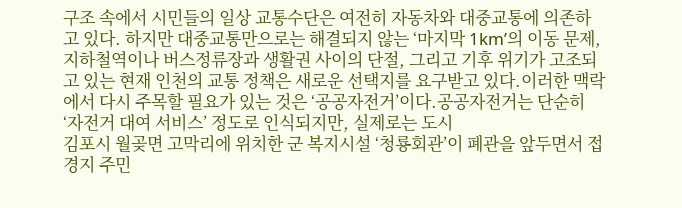구조 속에서 시민들의 일상 교통수단은 여전히 자동차와 대중교통에 의존하고 있다. 하지만 대중교통만으로는 해결되지 않는 ‘마지막 1km’의 이동 문제, 지하철역이나 버스정류장과 생활권 사이의 단절, 그리고 기후 위기가 고조되고 있는 현재 인천의 교통 정책은 새로운 선택지를 요구받고 있다.이러한 맥락에서 다시 주목할 필요가 있는 것은 ‘공공자전거’이다.공공자전거는 단순히 ‘자전거 대여 서비스’ 정도로 인식되지만, 실제로는 도시
김포시 월곶면 고막리에 위치한 군 복지시설 ‘청룡회관’이 폐관을 앞두면서 접경지 주민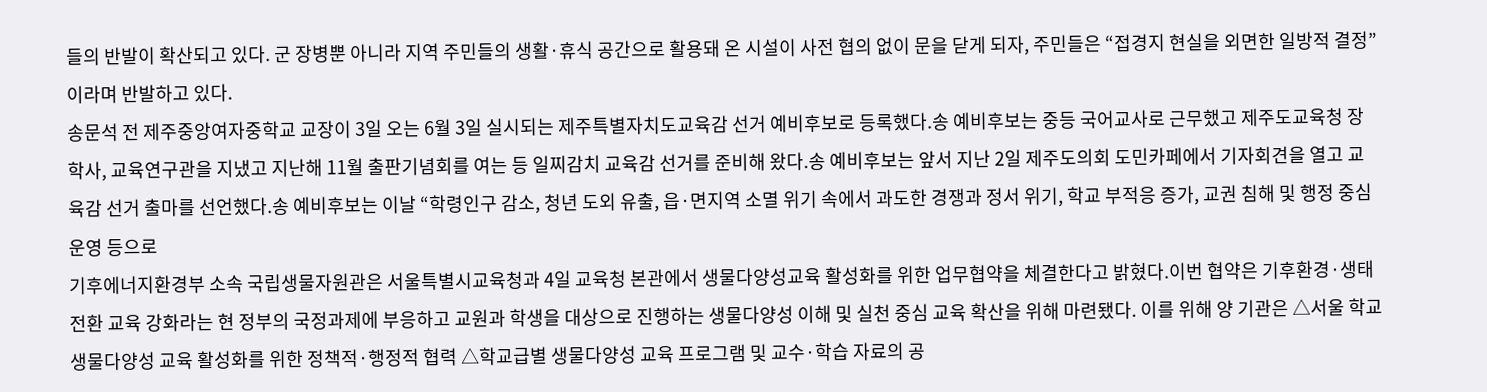들의 반발이 확산되고 있다. 군 장병뿐 아니라 지역 주민들의 생활·휴식 공간으로 활용돼 온 시설이 사전 협의 없이 문을 닫게 되자, 주민들은 “접경지 현실을 외면한 일방적 결정”이라며 반발하고 있다.
송문석 전 제주중앙여자중학교 교장이 3일 오는 6월 3일 실시되는 제주특별자치도교육감 선거 예비후보로 등록했다.송 예비후보는 중등 국어교사로 근무했고 제주도교육청 장학사, 교육연구관을 지냈고 지난해 11월 출판기념회를 여는 등 일찌감치 교육감 선거를 준비해 왔다.송 예비후보는 앞서 지난 2일 제주도의회 도민카페에서 기자회견을 열고 교육감 선거 출마를 선언했다.송 예비후보는 이날 “학령인구 감소, 청년 도외 유출, 읍·면지역 소멸 위기 속에서 과도한 경쟁과 정서 위기, 학교 부적응 증가, 교권 침해 및 행정 중심 운영 등으로
기후에너지환경부 소속 국립생물자원관은 서울특별시교육청과 4일 교육청 본관에서 생물다양성교육 활성화를 위한 업무협약을 체결한다고 밝혔다.이번 협약은 기후환경·생태전환 교육 강화라는 현 정부의 국정과제에 부응하고 교원과 학생을 대상으로 진행하는 생물다양성 이해 및 실천 중심 교육 확산을 위해 마련됐다. 이를 위해 양 기관은 △서울 학교 생물다양성 교육 활성화를 위한 정책적·행정적 협력 △학교급별 생물다양성 교육 프로그램 및 교수·학습 자료의 공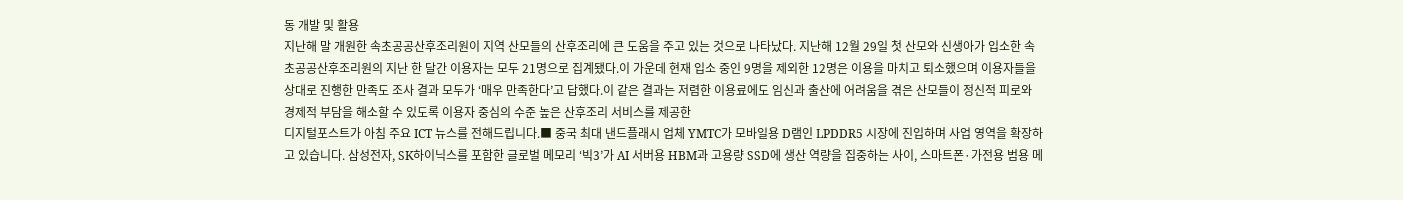동 개발 및 활용
지난해 말 개원한 속초공공산후조리원이 지역 산모들의 산후조리에 큰 도움을 주고 있는 것으로 나타났다. 지난해 12월 29일 첫 산모와 신생아가 입소한 속초공공산후조리원의 지난 한 달간 이용자는 모두 21명으로 집계됐다.이 가운데 현재 입소 중인 9명을 제외한 12명은 이용을 마치고 퇴소했으며 이용자들을 상대로 진행한 만족도 조사 결과 모두가 ‘매우 만족한다’고 답했다.이 같은 결과는 저렴한 이용료에도 임신과 출산에 어려움을 겪은 산모들이 정신적 피로와 경제적 부담을 해소할 수 있도록 이용자 중심의 수준 높은 산후조리 서비스를 제공한
디지털포스트가 아침 주요 ICT 뉴스를 전해드립니다.■ 중국 최대 낸드플래시 업체 YMTC가 모바일용 D램인 LPDDR5 시장에 진입하며 사업 영역을 확장하고 있습니다. 삼성전자, SK하이닉스를 포함한 글로벌 메모리 ‘빅3’가 AI 서버용 HBM과 고용량 SSD에 생산 역량을 집중하는 사이, 스마트폰·가전용 범용 메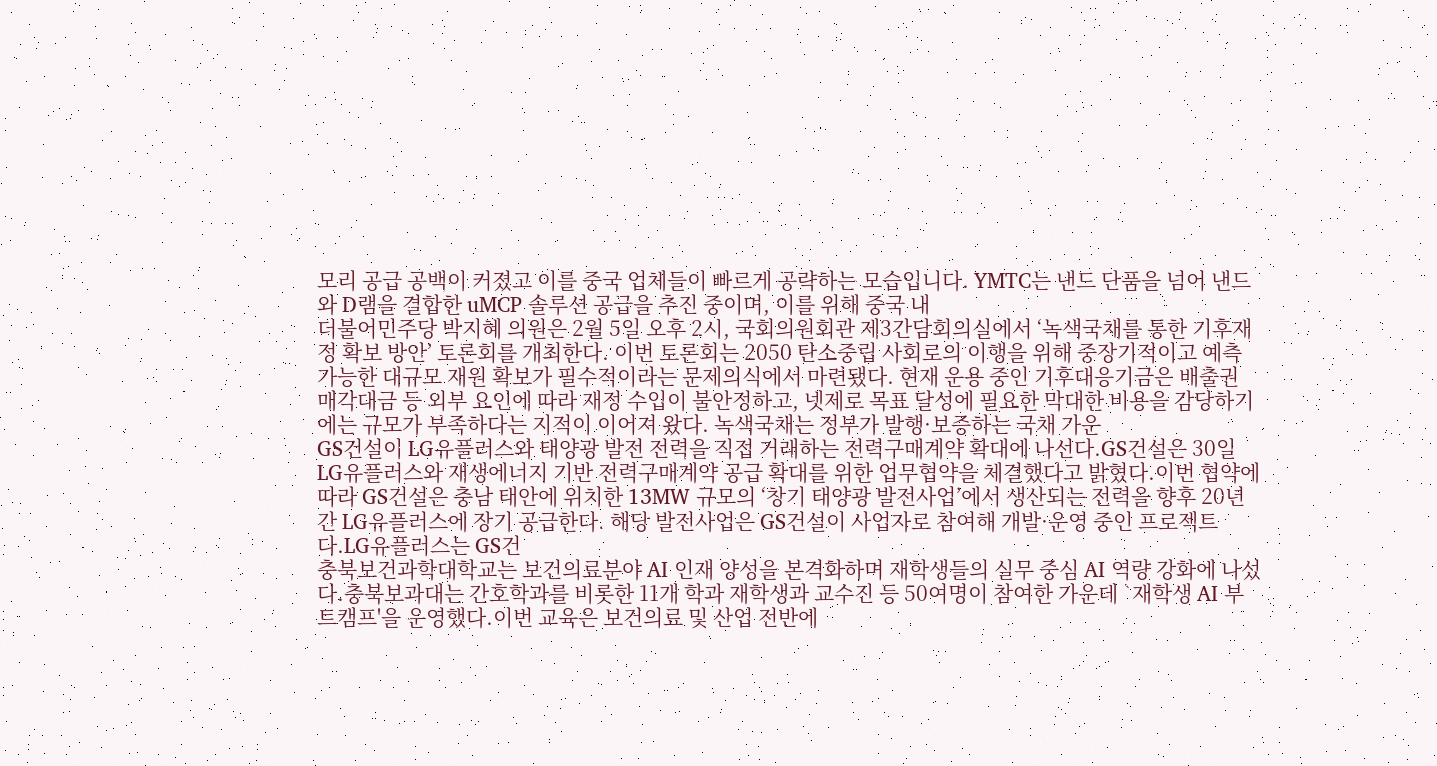모리 공급 공백이 커졌고 이를 중국 업체들이 빠르게 공략하는 모습입니다. YMTC는 낸드 단품을 넘어 낸드와 D램을 결합한 uMCP 솔루션 공급을 추진 중이며, 이를 위해 중국 내
더불어민주당 박지혜 의원은 2월 5일 오후 2시, 국회의원회관 제3간담회의실에서 ‘녹색국채를 통한 기후재정 확보 방안’ 토론회를 개최한다. 이번 토론회는 2050 탄소중립 사회로의 이행을 위해 중장기적이고 예측 가능한 대규모 재원 확보가 필수적이라는 문제의식에서 마련됐다. 현재 운용 중인 기후대응기금은 배출권 매각대금 등 외부 요인에 따라 재정 수입이 불안정하고, 넷제로 목표 달성에 필요한 막대한 비용을 감당하기에는 규모가 부족하다는 지적이 이어져 왔다. 녹색국채는 정부가 발행·보증하는 국채 가운
GS건설이 LG유플러스와 태양광 발전 전력을 직접 거래하는 전력구매계약 확대에 나선다.GS건설은 30일 LG유플러스와 재생에너지 기반 전력구매계약 공급 확대를 위한 업무협약을 체결했다고 밝혔다.이번 협약에 따라 GS건설은 충남 태안에 위치한 13MW 규모의 ‘창기 태양광 발전사업’에서 생산되는 전력을 향후 20년간 LG유플러스에 장기 공급한다. 해당 발전사업은 GS건설이 사업자로 참여해 개발·운영 중인 프로젝트다.LG유플러스는 GS건
충북보건과학대학교는 보건의료분야 AI 인재 양성을 본격화하며 재학생들의 실무 중심 AI 역량 강화에 나섰다.충북보과대는 간호학과를 비롯한 11개 학과 재학생과 교수진 등 50여명이 참여한 가운데 `재학생 AI 부트캠프'을 운영했다.이번 교육은 보건의료 및 산업 전반에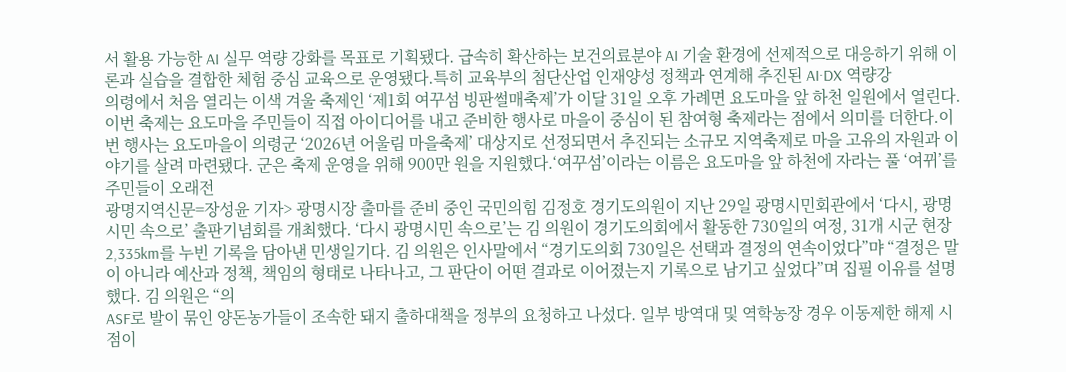서 활용 가능한 AI 실무 역량 강화를 목표로 기획됐다. 급속히 확산하는 보건의료분야 AI 기술 환경에 선제적으로 대응하기 위해 이론과 실습을 결합한 체험 중심 교육으로 운영됐다.특히 교육부의 첨단산업 인재양성 정책과 연계해 추진된 AI·DX 역량강
의령에서 처음 열리는 이색 겨울 축제인 ‘제1회 여꾸섬 빙판썰매축제’가 이달 31일 오후 가례면 요도마을 앞 하천 일원에서 열린다. 이번 축제는 요도마을 주민들이 직접 아이디어를 내고 준비한 행사로 마을이 중심이 된 참여형 축제라는 점에서 의미를 더한다.이번 행사는 요도마을이 의령군 ‘2026년 어울림 마을축제’ 대상지로 선정되면서 추진되는 소규모 지역축제로 마을 고유의 자원과 이야기를 살려 마련됐다. 군은 축제 운영을 위해 900만 원을 지원했다.‘여꾸섬’이라는 이름은 요도마을 앞 하천에 자라는 풀 ‘여뀌’를 주민들이 오래전
광명지역신문=장성윤 기자> 광명시장 출마를 준비 중인 국민의힘 김정호 경기도의원이 지난 29일 광명시민회관에서 ‘다시, 광명시민 속으로’ 출판기념회를 개최했다. ‘다시 광명시민 속으로’는 김 의원이 경기도의회에서 활동한 730일의 여정, 31개 시군 현장 2,335km를 누빈 기록을 담아낸 민생일기다. 김 의원은 인사말에서 “경기도의회 730일은 선택과 결정의 연속이었다”먀 “결정은 말이 아니라 예산과 정책, 책임의 형태로 나타나고, 그 판단이 어떤 결과로 이어졌는지 기록으로 남기고 싶었다”며 집필 이유를 설명했다. 김 의원은 “의
ASF로 발이 묶인 양돈농가들이 조속한 돼지 출하대책을 정부의 요청하고 나섰다. 일부 방역대 및 역학농장 경우 이동제한 해제 시점이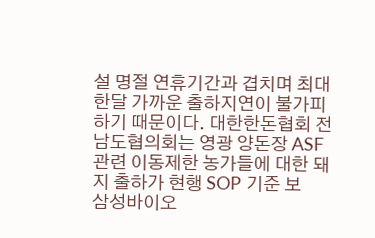설 명절 연휴기간과 겹치며 최대 한달 가까운 출하지연이 불가피 하기 때문이다. 대한한돈협회 전남도협의회는 영광 양돈장 ASF 관련 이동제한 농가들에 대한 돼지 출하가 현행 SOP 기준 보
삼성바이오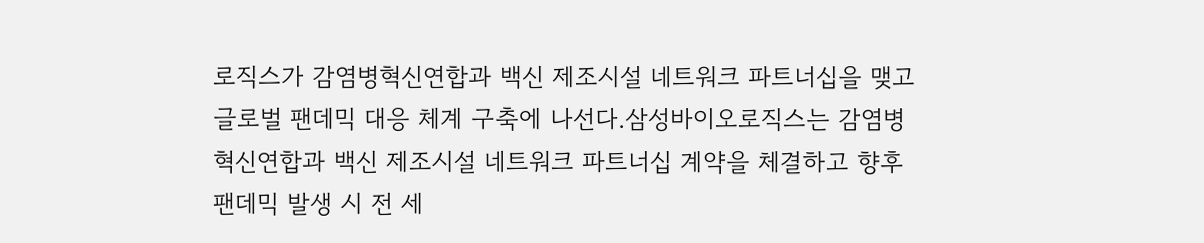로직스가 감염병혁신연합과 백신 제조시설 네트워크 파트너십을 맺고 글로벌 팬데믹 대응 체계 구축에 나선다.삼성바이오로직스는 감염병혁신연합과 백신 제조시설 네트워크 파트너십 계약을 체결하고 향후 팬데믹 발생 시 전 세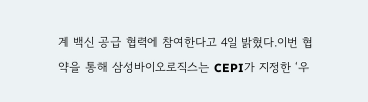계 백신 공급 협력에 참여한다고 4일 밝혔다.이번 협약을 통해 삼성바이오로직스는 CEPI가 지정한 ‘우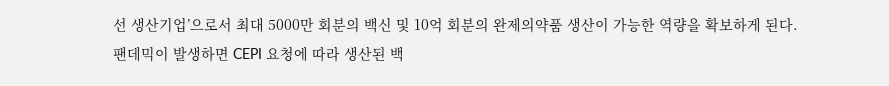선 생산기업’으로서 최대 5000만 회분의 백신 및 10억 회분의 완제의약품 생산이 가능한 역량을 확보하게 된다. 팬데믹이 발생하면 CEPI 요청에 따라 생산된 백